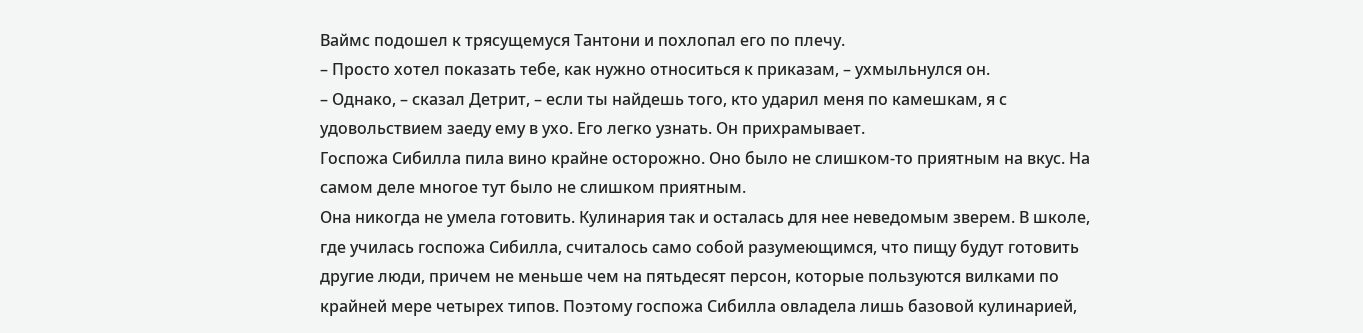Ваймс подошел к трясущемуся Тантони и похлопал его по плечу.
– Просто хотел показать тебе, как нужно относиться к приказам, – ухмыльнулся он.
– Однако, – сказал Детрит, – если ты найдешь того, кто ударил меня по камешкам, я с удовольствием заеду ему в ухо. Его легко узнать. Он прихрамывает.
Госпожа Сибилла пила вино крайне осторожно. Оно было не слишком-то приятным на вкус. На самом деле многое тут было не слишком приятным.
Она никогда не умела готовить. Кулинария так и осталась для нее неведомым зверем. В школе, где училась госпожа Сибилла, считалось само собой разумеющимся, что пищу будут готовить другие люди, причем не меньше чем на пятьдесят персон, которые пользуются вилками по крайней мере четырех типов. Поэтому госпожа Сибилла овладела лишь базовой кулинарией,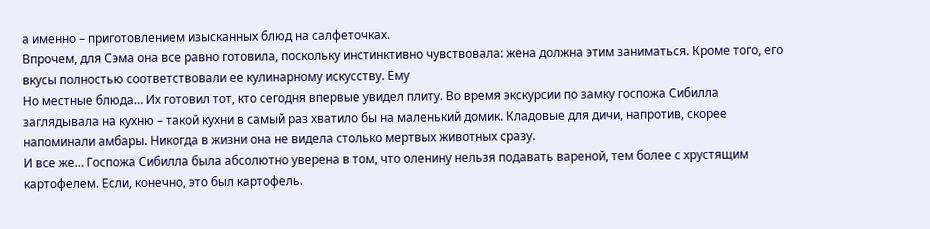а именно – приготовлением изысканных блюд на салфеточках.
Впрочем, для Сэма она все равно готовила, поскольку инстинктивно чувствовала: жена должна этим заниматься. Кроме того, его вкусы полностью соответствовали ее кулинарному искусству. Ему
Но местные блюда… Их готовил тот, кто сегодня впервые увидел плиту. Во время экскурсии по замку госпожа Сибилла заглядывала на кухню – такой кухни в самый раз хватило бы на маленький домик. Кладовые для дичи, напротив, скорее напоминали амбары. Никогда в жизни она не видела столько мертвых животных сразу.
И все же… Госпожа Сибилла была абсолютно уверена в том, что оленину нельзя подавать вареной, тем более с хрустящим картофелем. Если, конечно, это был картофель.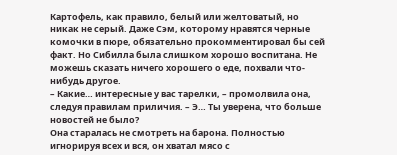Картофель, как правило, белый или желтоватый, но никак не серый. Даже Сэм, которому нравятся черные комочки в пюре, обязательно прокомментировал бы сей факт. Но Сибилла была слишком хорошо воспитана. Не можешь сказать ничего хорошего о еде, похвали что-нибудь другое.
– Какие… интересные у вас тарелки, – промолвила она, следуя правилам приличия. – Э… Ты уверена, что больше новостей не было?
Она старалась не смотреть на барона. Полностью игнорируя всех и вся, он хватал мясо с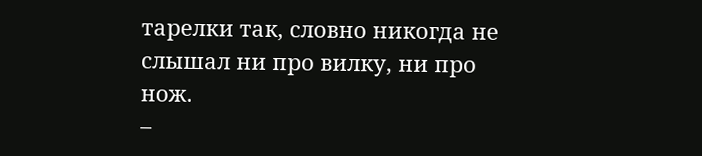тарелки так, словно никогда не слышал ни про вилку, ни про нож.
–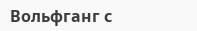Вольфганг с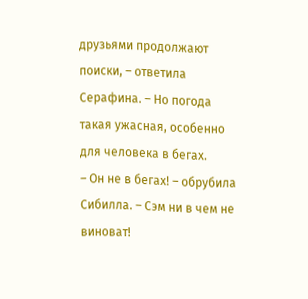друзьями продолжают поиски, – ответила Серафина. – Но погода такая ужасная, особенно для человека в бегах.
– Он не в бегах! – обрубила Сибилла. – Сэм ни в чем не виноват!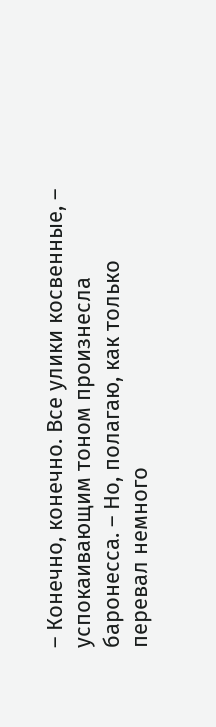– Конечно, конечно. Все улики косвенные, – успокаивающим тоном произнесла баронесса. – Но, полагаю, как только перевал немного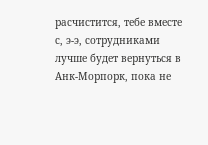расчистится, тебе вместе с, э-э, сотрудниками лучше будет вернуться в Анк-Морпорк, пока не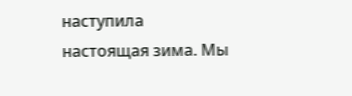наступила настоящая зима. Мы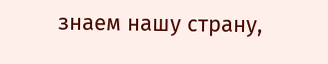знаем нашу страну,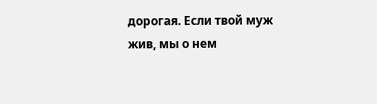дорогая. Если твой муж жив, мы о нем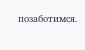позаботимся.